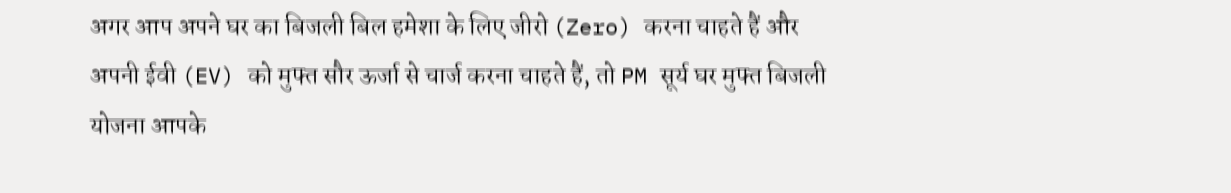अगर आप अपने घर का बिजली बिल हमेशा के लिए जीरो (Zero) करना चाहते हैं और अपनी ईवी (EV) को मुफ्त सौर ऊर्जा से चार्ज करना चाहते हैं, तो PM सूर्य घर मुफ्त बिजली योजना आपके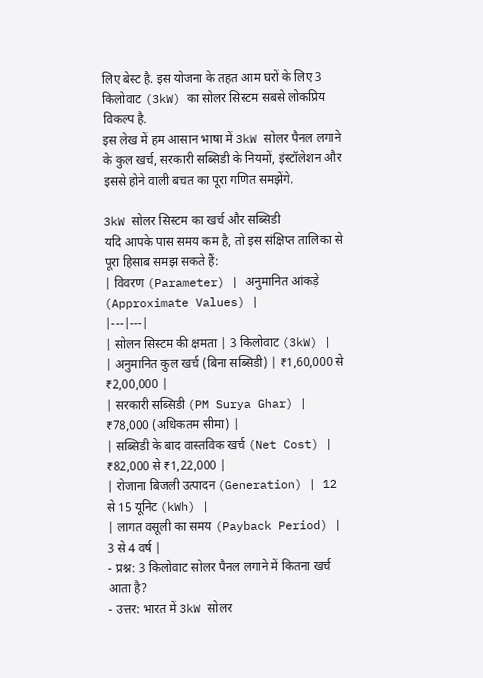लिए बेस्ट है. इस योजना के तहत आम घरों के लिए 3 किलोवाट (3kW) का सोलर सिस्टम सबसे लोकप्रिय विकल्प है.
इस लेख में हम आसान भाषा में 3kW सोलर पैनल लगाने के कुल खर्च, सरकारी सब्सिडी के नियमों, इंस्टॉलेशन और इससे होने वाली बचत का पूरा गणित समझेंगे.

3kW सोलर सिस्टम का खर्च और सब्सिडी
यदि आपके पास समय कम है, तो इस संक्षिप्त तालिका से पूरा हिसाब समझ सकते हैं:
| विवरण (Parameter) | अनुमानित आंकड़े (Approximate Values) |
|---|---|
| सोलन सिस्टम की क्षमता | 3 किलोवाट (3kW) |
| अनुमानित कुल खर्च (बिना सब्सिडी) | ₹1,60,000 से ₹2,00,000 |
| सरकारी सब्सिडी (PM Surya Ghar) | ₹78,000 (अधिकतम सीमा) |
| सब्सिडी के बाद वास्तविक खर्च (Net Cost) | ₹82,000 से ₹1,22,000 |
| रोजाना बिजली उत्पादन (Generation) | 12 से 15 यूनिट (kWh) |
| लागत वसूली का समय (Payback Period) | 3 से 4 वर्ष |
- प्रश्न: 3 किलोवाट सोलर पैनल लगाने में कितना खर्च आता है?
- उत्तर: भारत में 3kW सोलर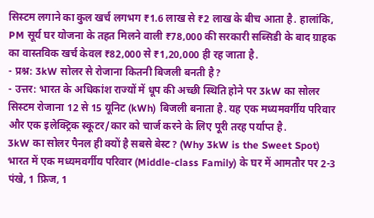सिस्टम लगाने का कुल खर्च लगभग ₹1.6 लाख से ₹2 लाख के बीच आता है. हालांकि, PM सूर्य घर योजना के तहत मिलने वाली ₹78,000 की सरकारी सब्सिडी के बाद ग्राहक का वास्तविक खर्च केवल ₹82,000 से ₹1,20,000 ही रह जाता है.
- प्रश्न: 3kW सोलर से रोजाना कितनी बिजली बनती है?
- उत्तर: भारत के अधिकांश राज्यों में धूप की अच्छी स्थिति होने पर 3kW का सोलर सिस्टम रोजाना 12 से 15 यूनिट (kWh) बिजली बनाता है. यह एक मध्यमवर्गीय परिवार और एक इलेक्ट्रिक स्कूटर/कार को चार्ज करने के लिए पूरी तरह पर्याप्त है.
3kW का सोलर पैनल ही क्यों है सबसे बेस्ट? (Why 3kW is the Sweet Spot)
भारत में एक मध्यमवर्गीय परिवार (Middle-class Family) के घर में आमतौर पर 2-3 पंखे, 1 फ्रिज, 1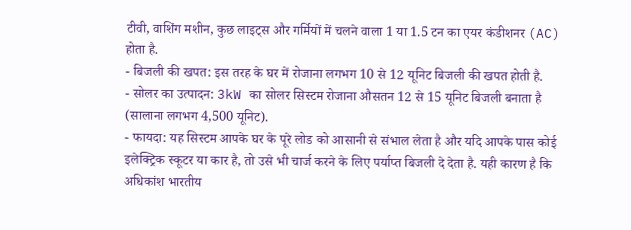टीवी, वाशिंग मशीन, कुछ लाइट्स और गर्मियों में चलने वाला 1 या 1.5 टन का एयर कंडीशनर (AC) होता है.
- बिजली की खपत: इस तरह के घर में रोजाना लगभग 10 से 12 यूनिट बिजली की खपत होती है.
- सोलर का उत्पादन: 3kW का सोलर सिस्टम रोजाना औसतन 12 से 15 यूनिट बिजली बनाता है (सालाना लगभग 4,500 यूनिट).
- फायदा: यह सिस्टम आपके घर के पूरे लोड को आसानी से संभाल लेता है और यदि आपके पास कोई इलेक्ट्रिक स्कूटर या कार है, तो उसे भी चार्ज करने के लिए पर्याप्त बिजली दे देता है. यही कारण है कि अधिकांश भारतीय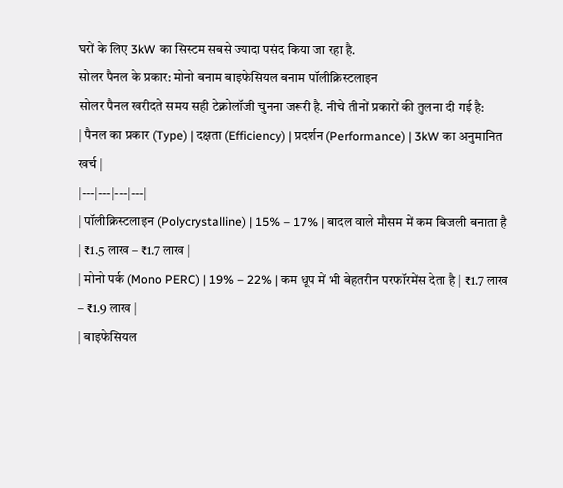घरों के लिए 3kW का सिस्टम सबसे ज्यादा पसंद किया जा रहा है.
सोलर पैनल के प्रकार: मोनो बनाम बाइफेसियल बनाम पॉलीक्रिस्टलाइन
सोलर पैनल खरीदते समय सही टेक्नोलॉजी चुनना जरूरी है. नीचे तीनों प्रकारों की तुलना दी गई है:
| पैनल का प्रकार (Type) | दक्षता (Efficiency) | प्रदर्शन (Performance) | 3kW का अनुमानित खर्च |
|---|---|---|---|
| पॉलीक्रिस्टलाइन (Polycrystalline) | 15% – 17% | बादल वाले मौसम में कम बिजली बनाता है | ₹1.5 लाख – ₹1.7 लाख |
| मोनो पर्क (Mono PERC) | 19% – 22% | कम धूप में भी बेहतरीन परफॉरमेंस देता है | ₹1.7 लाख – ₹1.9 लाख |
| बाइफेसियल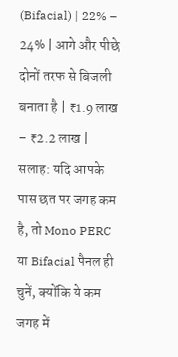(Bifacial) | 22% – 24% | आगे और पीछे दोनों तरफ से बिजली बनाता है | ₹1.9 लाख – ₹2.2 लाख |
सलाह: यदि आपके पास छत पर जगह कम है, तो Mono PERC या Bifacial पैनल ही चुनें, क्योंकि ये कम जगह में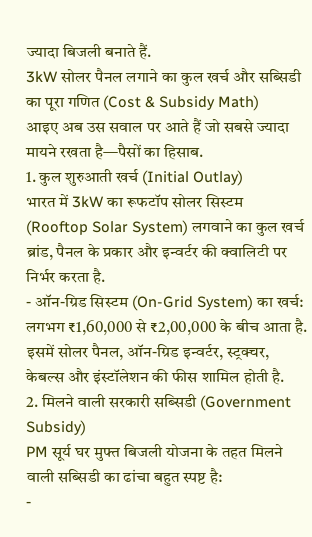ज्यादा बिजली बनाते हैं.
3kW सोलर पैनल लगाने का कुल खर्च और सब्सिडी का पूरा गणित (Cost & Subsidy Math)
आइए अब उस सवाल पर आते हैं जो सबसे ज्यादा मायने रखता है—पैसों का हिसाब.
1. कुल शुरुआती खर्च (Initial Outlay)
भारत में 3kW का रूफटॉप सोलर सिस्टम (Rooftop Solar System) लगवाने का कुल खर्च ब्रांड, पैनल के प्रकार और इन्वर्टर की क्वालिटी पर निर्भर करता है.
- ऑन-ग्रिड सिस्टम (On-Grid System) का खर्च: लगभग ₹1,60,000 से ₹2,00,000 के बीच आता है. इसमें सोलर पैनल, ऑन-ग्रिड इन्वर्टर, स्ट्रक्चर, केबल्स और इंस्टॉलेशन की फीस शामिल होती है.
2. मिलने वाली सरकारी सब्सिडी (Government Subsidy)
PM सूर्य घर मुफ्त बिजली योजना के तहत मिलने वाली सब्सिडी का ढांचा बहुत स्पष्ट है:
-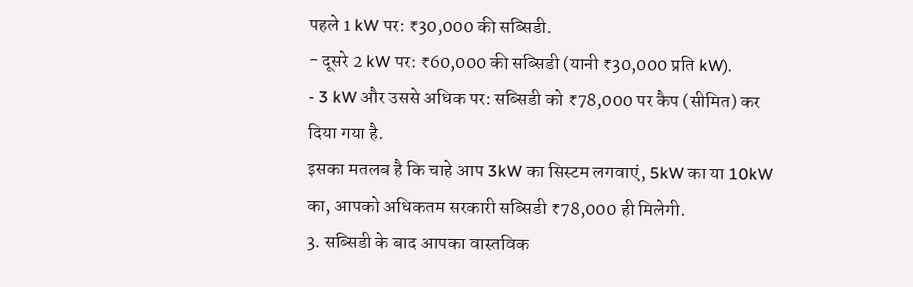पहले 1 kW पर: ₹30,000 की सब्सिडी.
- दूसरे 2 kW पर: ₹60,000 की सब्सिडी (यानी ₹30,000 प्रति kW).
- 3 kW और उससे अधिक पर: सब्सिडी को ₹78,000 पर कैप (सीमित) कर दिया गया है.
इसका मतलब है कि चाहे आप 3kW का सिस्टम लगवाएं, 5kW का या 10kW का, आपको अधिकतम सरकारी सब्सिडी ₹78,000 ही मिलेगी.
3. सब्सिडी के बाद आपका वास्तविक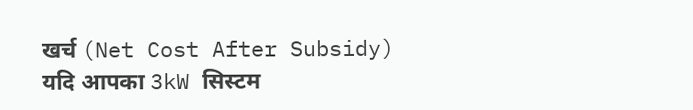खर्च (Net Cost After Subsidy)
यदि आपका 3kW सिस्टम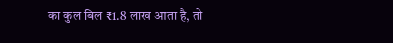का कुल बिल ₹1.8 लाख आता है, तो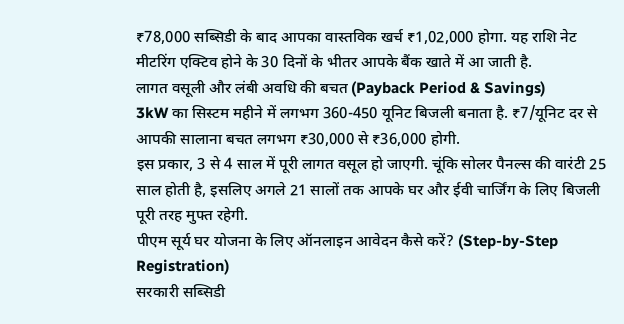₹78,000 सब्सिडी के बाद आपका वास्तविक खर्च ₹1,02,000 होगा. यह राशि नेट मीटरिंग एक्टिव होने के 30 दिनों के भीतर आपके बैंक खाते में आ जाती है.
लागत वसूली और लंबी अवधि की बचत (Payback Period & Savings)
3kW का सिस्टम महीने में लगभग 360-450 यूनिट बिजली बनाता है. ₹7/यूनिट दर से आपकी सालाना बचत लगभग ₹30,000 से ₹36,000 होगी.
इस प्रकार, 3 से 4 साल में पूरी लागत वसूल हो जाएगी. चूंकि सोलर पैनल्स की वारंटी 25 साल होती है, इसलिए अगले 21 सालों तक आपके घर और ईवी चार्जिंग के लिए बिजली पूरी तरह मुफ्त रहेगी.
पीएम सूर्य घर योजना के लिए ऑनलाइन आवेदन कैसे करें? (Step-by-Step Registration)
सरकारी सब्सिडी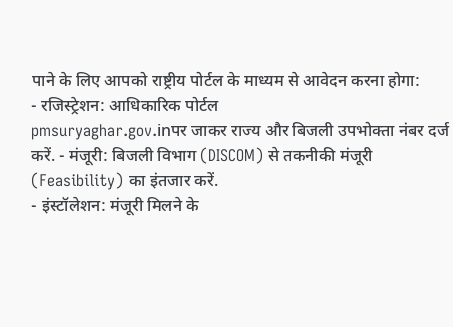पाने के लिए आपको राष्ट्रीय पोर्टल के माध्यम से आवेदन करना होगा:
- रजिस्ट्रेशन: आधिकारिक पोर्टल
pmsuryaghar.gov.inपर जाकर राज्य और बिजली उपभोक्ता नंबर दर्ज करें. - मंजूरी: बिजली विभाग (DISCOM) से तकनीकी मंजूरी (Feasibility) का इंतजार करें.
- इंस्टॉलेशन: मंजूरी मिलने के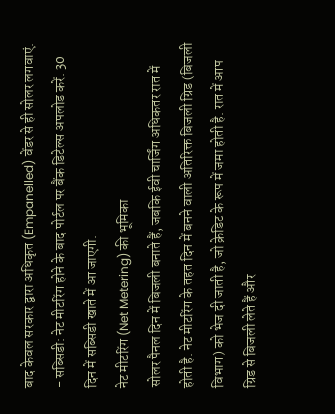बाद केवल सरकार द्वारा अधिकृत (Empanelled) वेंडर से ही सोलर लगवाएं.
- सब्सिडी: नेट मीटरिंग होने के बाद पोर्टल पर बैंक डिटेल्स अपलोड करें. 30 दिन में सब्सिडी खाते में आ जाएगी.
नेट मीटरिंग (Net Metering) की भूमिका
सोलर पैनल दिन में बिजली बनाते हैं, जबकि ईवी चार्जिंग अधिकतर रात में होती है. नेट मीटरिंग के तहत दिन में बनने वाली अतिरिक्त बिजली ग्रिड (बिजली विभाग) को भेज दी जाती है, जो क्रेडिट के रूप में जमा होती है. रात में आप ग्रिड से बिजली लेते हैं और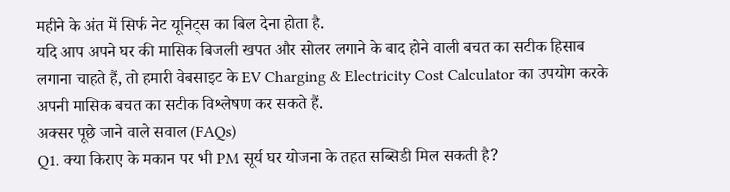महीने के अंत में सिर्फ नेट यूनिट्स का बिल देना होता है.
यदि आप अपने घर की मासिक बिजली खपत और सोलर लगाने के बाद होने वाली बचत का सटीक हिसाब लगाना चाहते हैं, तो हमारी वेबसाइट के EV Charging & Electricity Cost Calculator का उपयोग करके अपनी मासिक बचत का सटीक विश्लेषण कर सकते हैं.
अक्सर पूछे जाने वाले सवाल (FAQs)
Q1. क्या किराए के मकान पर भी PM सूर्य घर योजना के तहत सब्सिडी मिल सकती है?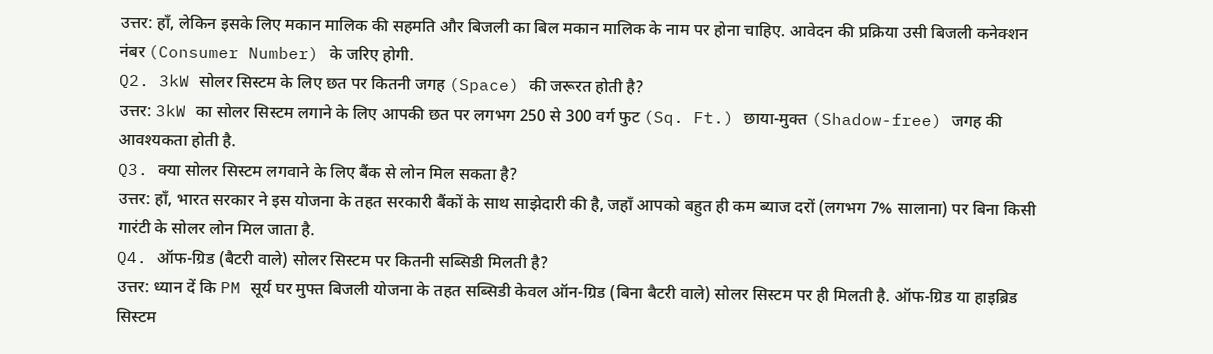उत्तर: हाँ, लेकिन इसके लिए मकान मालिक की सहमति और बिजली का बिल मकान मालिक के नाम पर होना चाहिए. आवेदन की प्रक्रिया उसी बिजली कनेक्शन नंबर (Consumer Number) के जरिए होगी.
Q2. 3kW सोलर सिस्टम के लिए छत पर कितनी जगह (Space) की जरूरत होती है?
उत्तर: 3kW का सोलर सिस्टम लगाने के लिए आपकी छत पर लगभग 250 से 300 वर्ग फुट (Sq. Ft.) छाया-मुक्त (Shadow-free) जगह की आवश्यकता होती है.
Q3. क्या सोलर सिस्टम लगवाने के लिए बैंक से लोन मिल सकता है?
उत्तर: हाँ, भारत सरकार ने इस योजना के तहत सरकारी बैंकों के साथ साझेदारी की है, जहाँ आपको बहुत ही कम ब्याज दरों (लगभग 7% सालाना) पर बिना किसी गारंटी के सोलर लोन मिल जाता है.
Q4. ऑफ-ग्रिड (बैटरी वाले) सोलर सिस्टम पर कितनी सब्सिडी मिलती है?
उत्तर: ध्यान दें कि PM सूर्य घर मुफ्त बिजली योजना के तहत सब्सिडी केवल ऑन-ग्रिड (बिना बैटरी वाले) सोलर सिस्टम पर ही मिलती है. ऑफ-ग्रिड या हाइब्रिड सिस्टम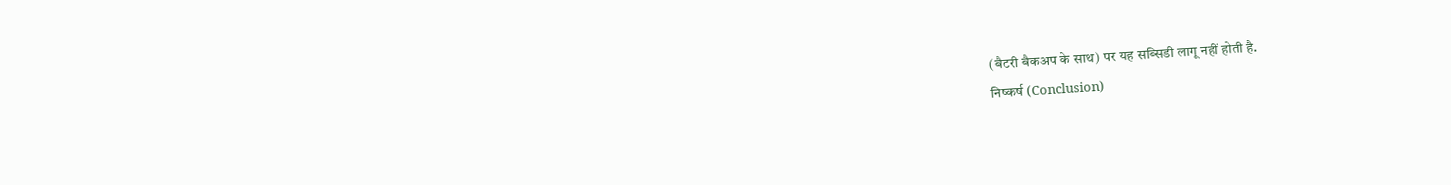(बैटरी बैकअप के साथ) पर यह सब्सिडी लागू नहीं होती है.
निष्कर्ष (Conclusion)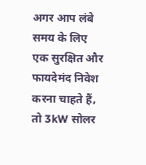अगर आप लंबे समय के लिए एक सुरक्षित और फायदेमंद निवेश करना चाहते हैं, तो 3kW सोलर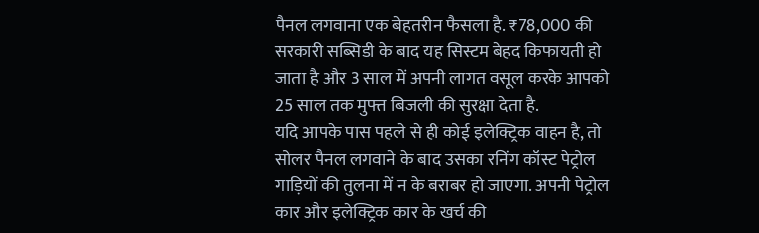पैनल लगवाना एक बेहतरीन फैसला है. ₹78,000 की सरकारी सब्सिडी के बाद यह सिस्टम बेहद किफायती हो जाता है और 3 साल में अपनी लागत वसूल करके आपको 25 साल तक मुफ्त बिजली की सुरक्षा देता है.
यदि आपके पास पहले से ही कोई इलेक्ट्रिक वाहन है, तो सोलर पैनल लगवाने के बाद उसका रनिंग कॉस्ट पेट्रोल गाड़ियों की तुलना में न के बराबर हो जाएगा. अपनी पेट्रोल कार और इलेक्ट्रिक कार के खर्च की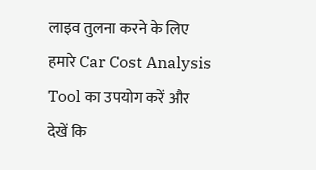लाइव तुलना करने के लिए हमारे Car Cost Analysis Tool का उपयोग करें और देखें कि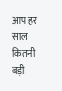आप हर साल कितनी बड़ी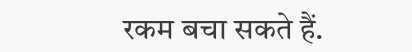रकम बचा सकते हैं.